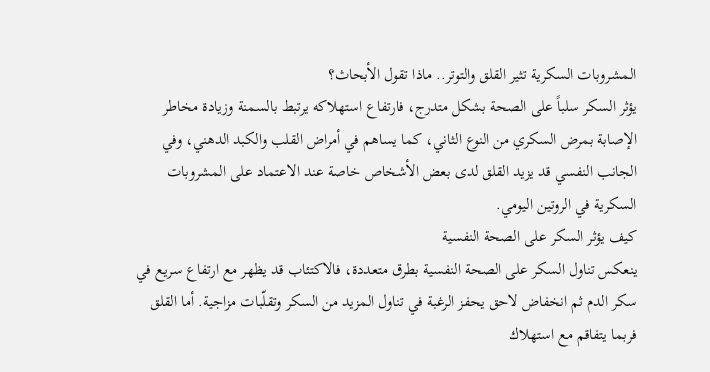المشروبات السكرية تثير القلق والتوتر.. ماذا تقول الأبحاث؟
يؤثر السكر سلباً على الصحة بشكل متدرج، فارتفاع استهلاكه يرتبط بالسمنة وزيادة مخاطر الإصابة بمرض السكري من النوع الثاني، كما يساهم في أمراض القلب والكبد الدهني، وفي الجانب النفسي قد يزيد القلق لدى بعض الأشخاص خاصة عند الاعتماد على المشروبات السكرية في الروتين اليومي.
كيف يؤثر السكر على الصحة النفسية
ينعكس تناول السكر على الصحة النفسية بطرق متعددة، فالاكتئاب قد يظهر مع ارتفاع سريع في سكر الدم ثم انخفاض لاحق يحفز الرغبة في تناول المزيد من السكر وتقلّبات مزاجية. أما القلق فربما يتفاقم مع استهلاك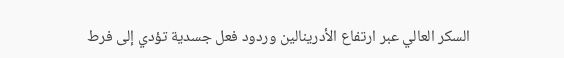السكر العالي عبر ارتفاع الأدرينالين وردود فعل جسدية تؤدي إلى فرط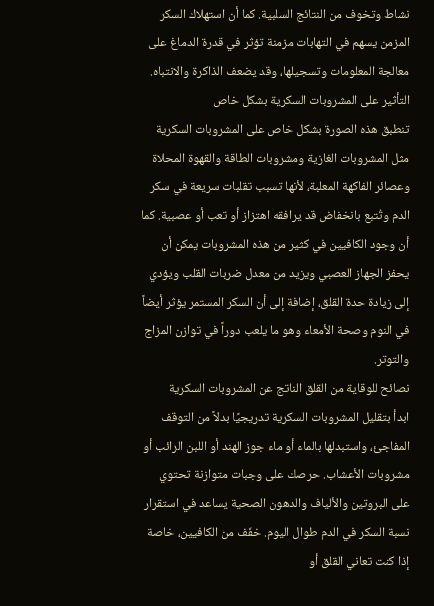نشاط وتخوف من النتائج السلبية. كما أن استهلاك السكر المزمن يسهم في التهابات مزمنة تؤثر في قدرة الدماغ على معالجة المعلومات وتسجيلها، وقد يضعف الذاكرة والانتباه.
التأثير على المشروبات السكرية بشكل خاص
تنطبق هذه الصورة بشكل خاص على المشروبات السكرية مثل المشروبات الغازية ومشروبات الطاقة والقهوة المحلاة وعصائر الفاكهة المعلبة، لأنها تسبب تقلبات سريعة في سكر الدم وتُتبع بانخفاض قد يرافقه اهتزاز أو تعب أو عصبية. كما أن وجود الكافيين في كثير من هذه المشروبات يمكن أن يحفز الجهاز العصبي ويزيد من معدل ضربات القلب ويؤدي إلى زيادة حدة القلق، إضافة إلى أن السكر المستمر يؤثر أيضاً في النوم وصحة الأمعاء وهو ما يلعب دوراً في توازن المزاج والتوتر.
نصائح للوقاية من القلق الناتج عن المشروبات السكرية
ابدأ بتقليل المشروبات السكرية تدريجيًا بدلاً من التوقف المفاجئ، واستبدلها بالماء أو ماء جوز الهند أو اللبن الرائب أو مشروبات الأعشاب. حرصك على وجبات متوازنة تحتوي على البروتين والألياف والدهون الصحية يساعد في استقرار نسبة السكر في الدم طوال اليوم. خفّف من الكافيين، خاصة إذا كنت تعاني القلق أو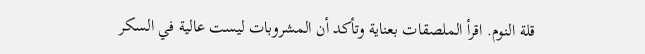قلة النوم. اقرأ الملصقات بعناية وتأكد أن المشروبات ليست عالية في السكر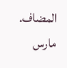المضاف. مارس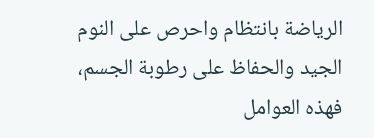الرياضة بانتظام واحرص على النوم الجيد والحفاظ على رطوبة الجسم، فهذه العوامل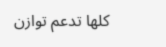كلها تدعم توازن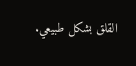القلق بشكل طبيعي.